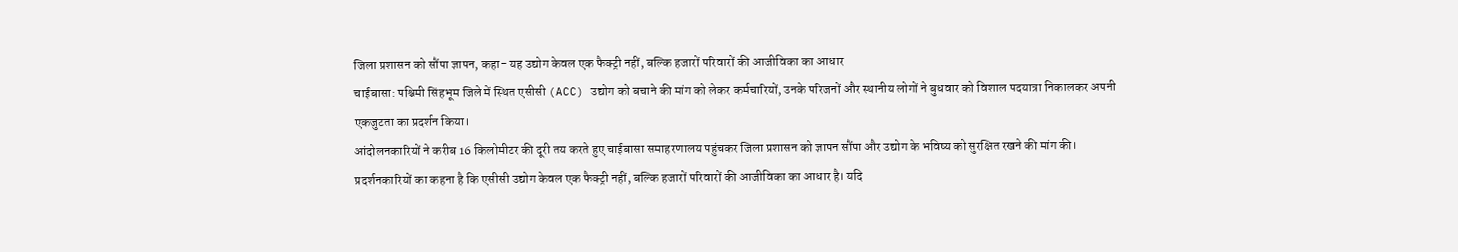जिला प्रशासन को सौंपा ज्ञापन, कहा- यह उद्योग केवल एक फैक्ट्री नहीं, बल्कि हजारों परिवारों की आजीविका का आधार
चाईबासा: पश्चिमी सिंहभूम जिले में स्थित एसीसी (ACC) उद्योग को बचाने की मांग को लेकर कर्मचारियों, उनके परिजनों और स्थानीय लोगों ने बुधवार को विशाल पदयात्रा निकालकर अपनी एकजुटता का प्रदर्शन किया।
आंदोलनकारियों ने करीब 16 किलोमीटर की दूरी तय करते हुए चाईबासा समाहरणालय पहुंचकर जिला प्रशासन को ज्ञापन सौंपा और उद्योग के भविष्य को सुरक्षित रखने की मांग की।
प्रदर्शनकारियों का कहना है कि एसीसी उद्योग केवल एक फैक्ट्री नहीं, बल्कि हजारों परिवारों की आजीविका का आधार है। यदि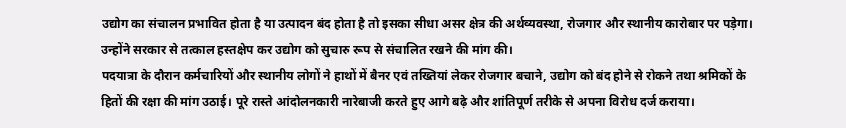उद्योग का संचालन प्रभावित होता है या उत्पादन बंद होता है तो इसका सीधा असर क्षेत्र की अर्थव्यवस्था, रोजगार और स्थानीय कारोबार पर पड़ेगा।
उन्होंने सरकार से तत्काल हस्तक्षेप कर उद्योग को सुचारु रूप से संचालित रखने की मांग की।
पदयात्रा के दौरान कर्मचारियों और स्थानीय लोगों ने हाथों में बैनर एवं तख्तियां लेकर रोजगार बचाने, उद्योग को बंद होने से रोकने तथा श्रमिकों के हितों की रक्षा की मांग उठाई। पूरे रास्ते आंदोलनकारी नारेबाजी करते हुए आगे बढ़े और शांतिपूर्ण तरीके से अपना विरोध दर्ज कराया।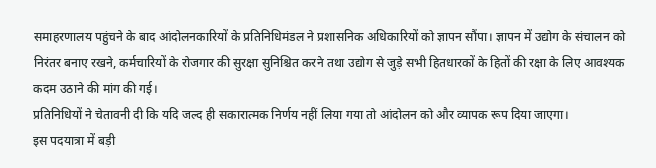समाहरणालय पहुंचने के बाद आंदोलनकारियों के प्रतिनिधिमंडल ने प्रशासनिक अधिकारियों को ज्ञापन सौंपा। ज्ञापन में उद्योग के संचालन को निरंतर बनाए रखने, कर्मचारियों के रोजगार की सुरक्षा सुनिश्चित करने तथा उद्योग से जुड़े सभी हितधारकों के हितों की रक्षा के लिए आवश्यक कदम उठाने की मांग की गई।
प्रतिनिधियों ने चेतावनी दी कि यदि जल्द ही सकारात्मक निर्णय नहीं लिया गया तो आंदोलन को और व्यापक रूप दिया जाएगा।
इस पदयात्रा में बड़ी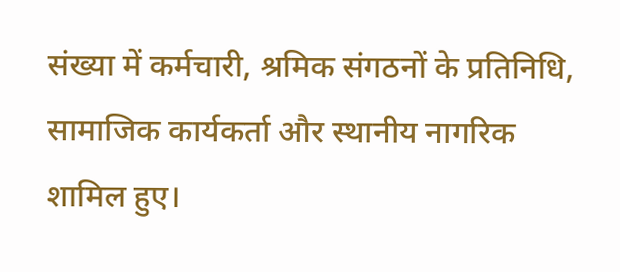संख्या में कर्मचारी, श्रमिक संगठनों के प्रतिनिधि, सामाजिक कार्यकर्ता और स्थानीय नागरिक शामिल हुए।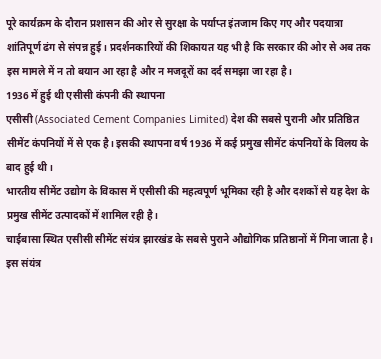पूरे कार्यक्रम के दौरान प्रशासन की ओर से सुरक्षा के पर्याप्त इंतजाम किए गए और पदयात्रा शांतिपूर्ण ढंग से संपन्न हुई। प्रदर्शनकारियों की शिकायत यह भी है कि सरकार की ओर से अब तक इस मामले में न तो बयान आ रहा है और न मजदूरों का दर्द समझा जा रहा है।
1936 में हुई थी एसीसी कंपनी की स्थापना
एसीसी (Associated Cement Companies Limited) देश की सबसे पुरानी और प्रतिष्ठित सीमेंट कंपनियों में से एक है। इसकी स्थापना वर्ष 1936 में कई प्रमुख सीमेंट कंपनियों के विलय के बाद हुई थी।
भारतीय सीमेंट उद्योग के विकास में एसीसी की महत्वपूर्ण भूमिका रही है और दशकों से यह देश के प्रमुख सीमेंट उत्पादकों में शामिल रही है।
चाईबासा स्थित एसीसी सीमेंट संयंत्र झारखंड के सबसे पुराने औद्योगिक प्रतिष्ठानों में गिना जाता है। इस संयंत्र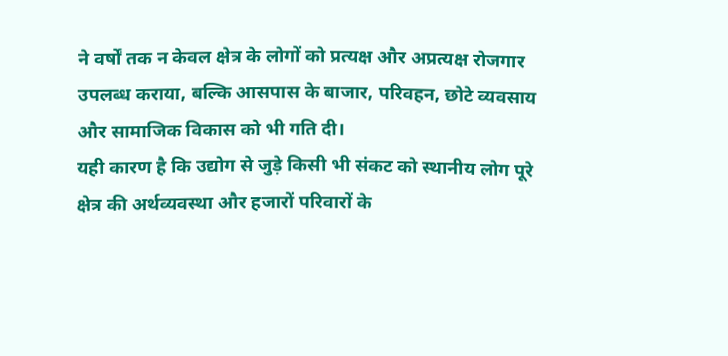ने वर्षों तक न केवल क्षेत्र के लोगों को प्रत्यक्ष और अप्रत्यक्ष रोजगार उपलब्ध कराया, बल्कि आसपास के बाजार, परिवहन, छोटे व्यवसाय और सामाजिक विकास को भी गति दी।
यही कारण है कि उद्योग से जुड़े किसी भी संकट को स्थानीय लोग पूरे क्षेत्र की अर्थव्यवस्था और हजारों परिवारों के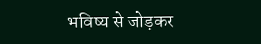भविष्य से जोड़कर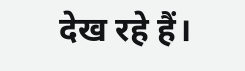देख रहे हैं।